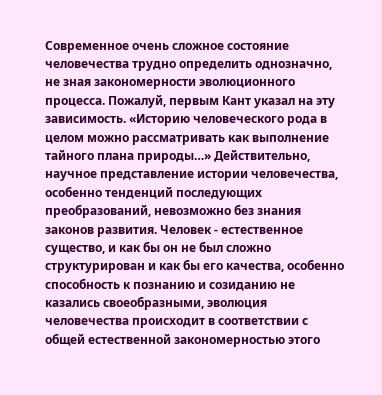Современное очень сложное состояние человечества трудно определить однозначно, не зная закономерности эволюционного процесса. Пожалуй, первым Кант указал на эту зависимость. «Историю человеческого рода в целом можно рассматривать как выполнение тайного плана природы…» Действительно, научное представление истории человечества, особенно тенденций последующих преобразований, невозможно без знания законов развития. Человек - естественное существо, и как бы он не был сложно структурирован и как бы его качества, особенно способность к познанию и созиданию не казались своеобразными, эволюция человечества происходит в соответствии с общей естественной закономерностью этого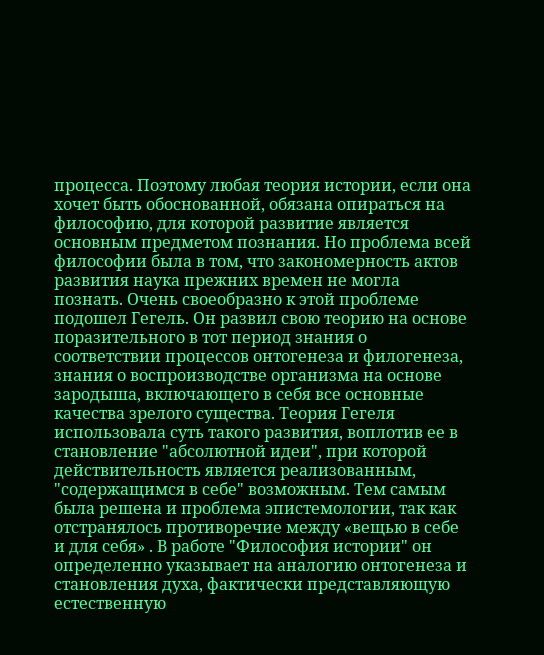процесса. Поэтому любая теория истории, если она хочет быть обоснованной, обязана опираться на философию, для которой развитие является основным предметом познания. Но проблема всей философии была в том, что закономерность актов развития наука прежних времен не могла познать. Очень своеобразно к этой проблеме подошел Гегель. Он развил свою теорию на основе поразительного в тот период знания о соответствии процессов онтогенеза и филогенеза, знания о воспроизводстве организма на основе зародыша, включающего в себя все основные качества зрелого существа. Теория Гегеля использовала суть такого развития, воплотив ее в становление "абсолютной идеи", при которой действительность является реализованным, "содержащимся в себе" возможным. Тем самым была решена и проблема эпистемологии, так как отстранялось противоречие между «вещью в себе и для себя» . В работе "Философия истории" он определенно указывает на аналогию онтогенеза и становления духа, фактически представляющую естественную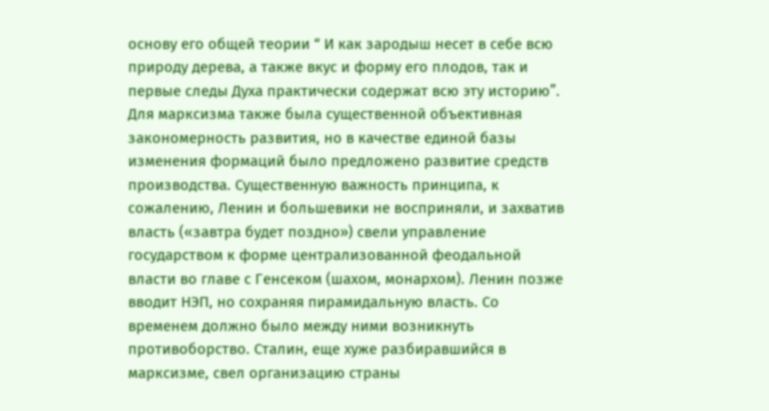основу его общей теории “ И как зародыш несет в себе всю природу дерева, а также вкус и форму его плодов, так и первые следы Духа практически содержат всю эту историю”. Для марксизма также была существенной объективная закономерность развития, но в качестве единой базы изменения формаций было предложено развитие средств производства. Существенную важность принципа, к сожалению, Ленин и большевики не восприняли, и захватив власть («завтра будет поздно») свели управление государством к форме централизованной феодальной власти во главе с Генсеком (шахом, монархом). Ленин позже вводит НЭП, но сохраняя пирамидальную власть. Со временем должно было между ними возникнуть противоборство. Сталин, еще хуже разбиравшийся в марксизме, свел организацию страны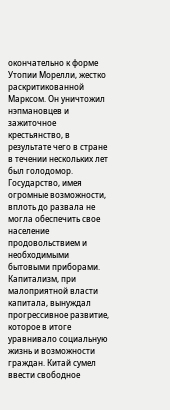окончательно к форме Утопии Морелли, жестко раскритикованной Марксом. Он уничтожил нэпмановцев и зажиточное крестьянство, в результате чего в стране в течении нескольких лет был голодомор. Государство, имея огромные возможности, вплоть до развала не могла обеспечить свое население продовольствием и необходимыми бытовыми приборами. Капитализм, при малоприятной власти капитала, вынуждал прогрессивное развитие, которое в итоге уравнивало социальную жизнь и возможности граждан. Китай сумел ввести свободное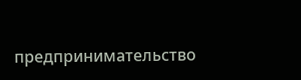предпринимательство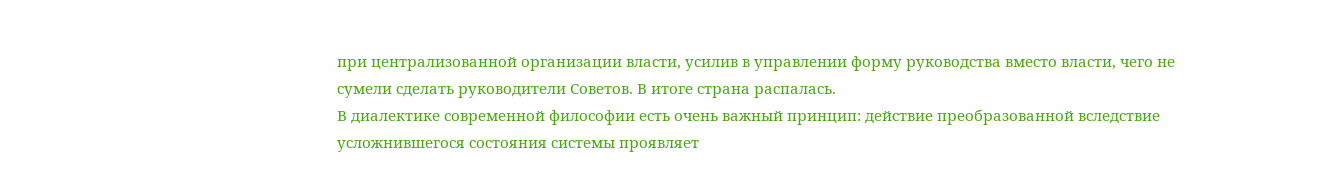при централизованной организации власти, усилив в управлении форму руководства вместо власти, чего не сумели сделать руководители Советов. В итоге страна распалась.
В диалектике современной философии есть очень важный принцип: действие преобразованной вследствие усложнившегося состояния системы проявляет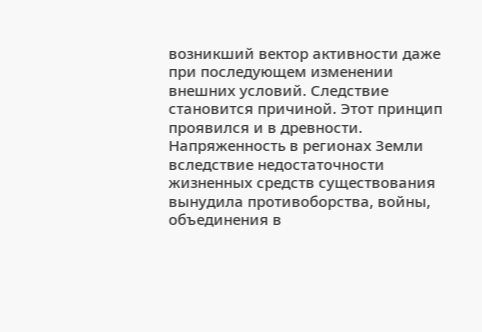возникший вектор активности даже при последующем изменении внешних условий. Следствие становится причиной. Этот принцип проявился и в древности. Напряженность в регионах Земли вследствие недостаточности жизненных средств существования вынудила противоборства, войны, объединения в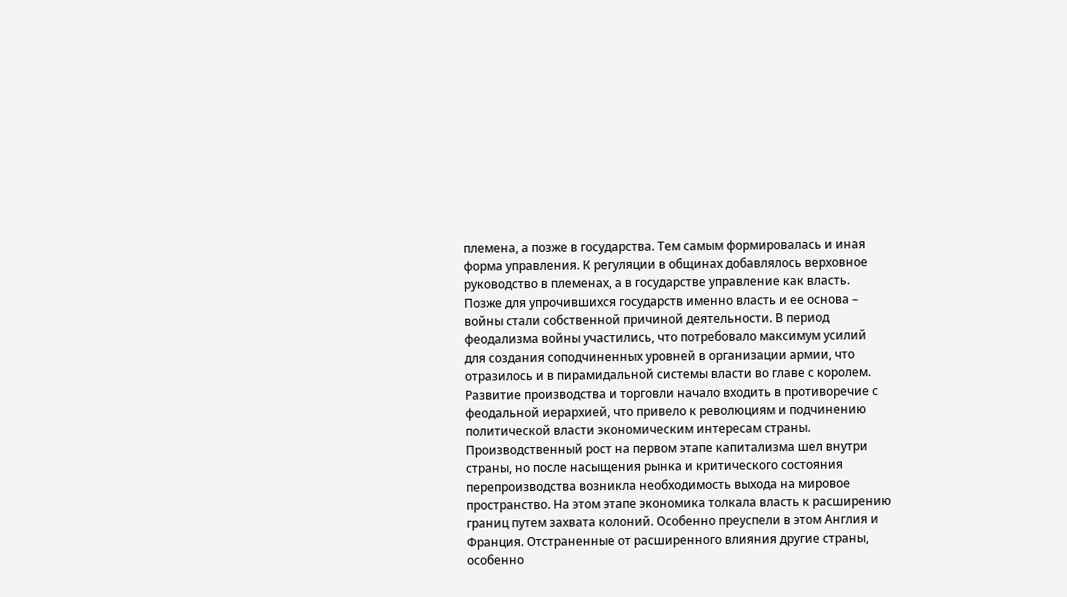племена, а позже в государства. Тем самым формировалась и иная форма управления. К регуляции в общинах добавлялось верховное руководство в племенах, а в государстве управление как власть. Позже для упрочившихся государств именно власть и ее основа – войны стали собственной причиной деятельности. В период феодализма войны участились, что потребовало максимум усилий для создания соподчиненных уровней в организации армии, что отразилось и в пирамидальной системы власти во главе с королем. Развитие производства и торговли начало входить в противоречие с феодальной иерархией, что привело к революциям и подчинению политической власти экономическим интересам страны. Производственный рост на первом этапе капитализма шел внутри страны, но после насыщения рынка и критического состояния перепроизводства возникла необходимость выхода на мировое пространство. На этом этапе экономика толкала власть к расширению границ путем захвата колоний. Особенно преуспели в этом Англия и Франция. Отстраненные от расширенного влияния другие страны, особенно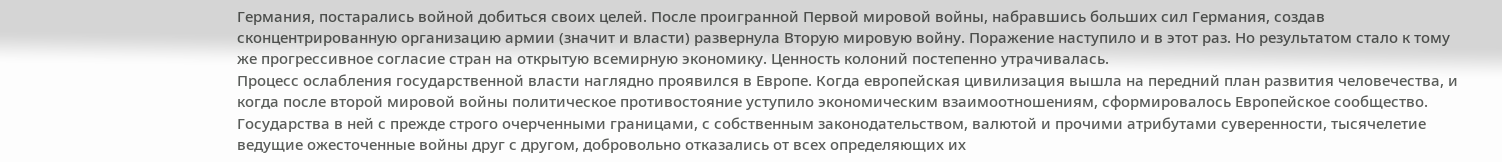Германия, постарались войной добиться своих целей. После проигранной Первой мировой войны, набравшись больших сил Германия, создав сконцентрированную организацию армии (значит и власти) развернула Вторую мировую войну. Поражение наступило и в этот раз. Но результатом стало к тому же прогрессивное согласие стран на открытую всемирную экономику. Ценность колоний постепенно утрачивалась.
Процесс ослабления государственной власти наглядно проявился в Европе. Когда европейская цивилизация вышла на передний план развития человечества, и когда после второй мировой войны политическое противостояние уступило экономическим взаимоотношениям, сформировалось Европейское сообщество. Государства в ней с прежде строго очерченными границами, с собственным законодательством, валютой и прочими атрибутами суверенности, тысячелетие ведущие ожесточенные войны друг с другом, добровольно отказались от всех определяющих их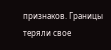признаков. Границы теряли свое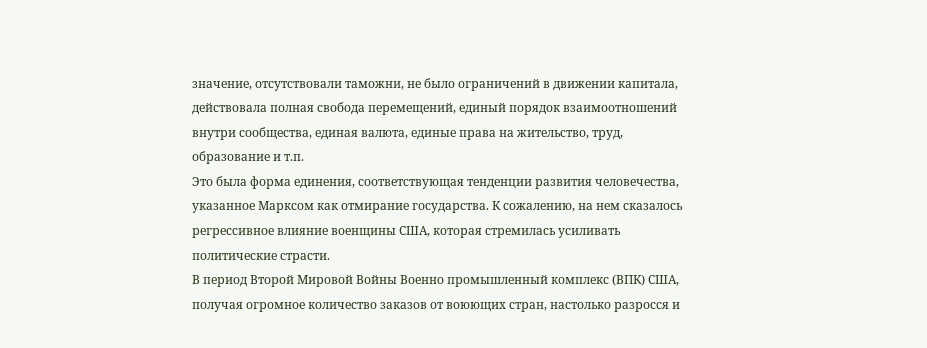значение, отсутствовали таможни, не было ограничений в движении капитала, действовала полная свобода перемещений, единый порядок взаимоотношений внутри сообщества, единая валюта, единые права на жительство, труд, образование и т.п.
Это была форма единения, соответствующая тенденции развития человечества, указанное Марксом как отмирание государства. К сожалению, на нем сказалось регрессивное влияние военщины США, которая стремилась усиливать политические страсти.
В период Второй Мировой Войны Военно промышленный комплекс (ВПК) США, получая огромное количество заказов от воюющих стран, настолько разросся и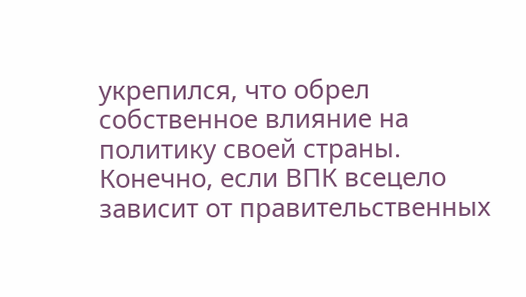укрепился, что обрел собственное влияние на политику своей страны. Конечно, если ВПК всецело зависит от правительственных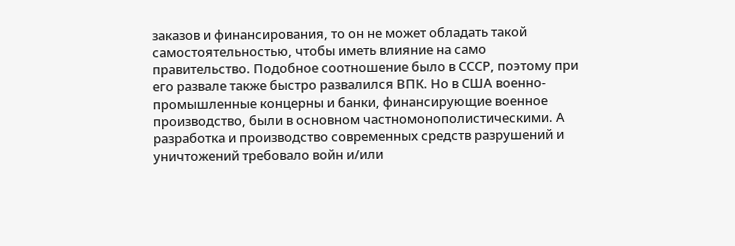заказов и финансирования, то он не может обладать такой самостоятельностью, чтобы иметь влияние на само правительство. Подобное соотношение было в СССР, поэтому при его развале также быстро развалился ВПК. Но в США военно-промышленные концерны и банки, финансирующие военное производство, были в основном частномонополистическими. А разработка и производство современных средств разрушений и уничтожений требовало войн и/или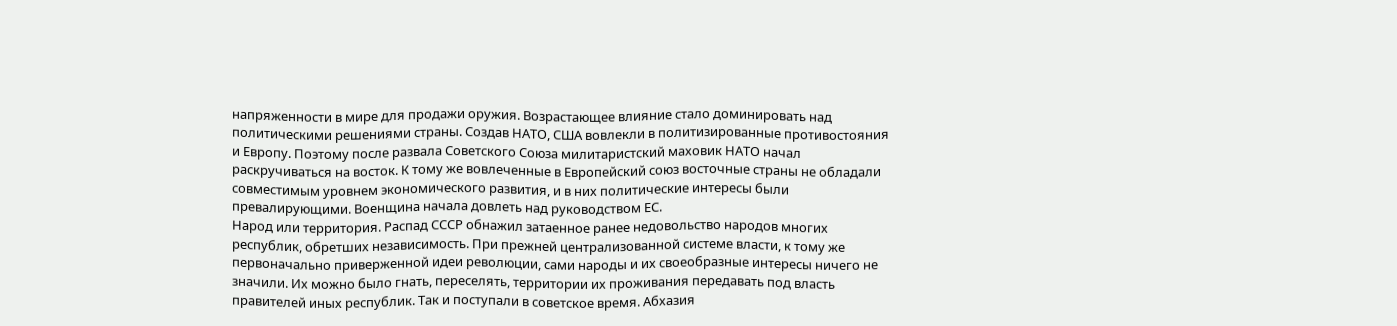напряженности в мире для продажи оружия. Возрастающее влияние стало доминировать над политическими решениями страны. Создав НАТО, США вовлекли в политизированные противостояния и Европу. Поэтому после развала Советского Союза милитаристский маховик НАТО начал раскручиваться на восток. К тому же вовлеченные в Европейский союз восточные страны не обладали совместимым уровнем экономического развития, и в них политические интересы были превалирующими. Военщина начала довлеть над руководством ЕС.
Народ или территория. Распад СССР обнажил затаенное ранее недовольство народов многих республик, обретших независимость. При прежней централизованной системе власти, к тому же первоначально приверженной идеи революции, сами народы и их своеобразные интересы ничего не значили. Их можно было гнать, переселять, территории их проживания передавать под власть правителей иных республик. Так и поступали в советское время. Абхазия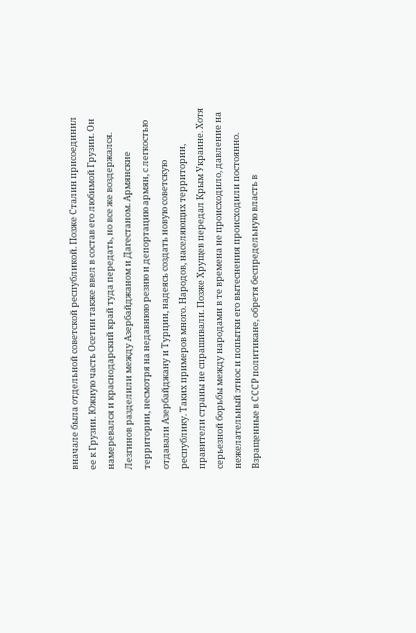вначале была отдельной советской республикой. Позже Сталин присоединил ее к Грузии. Южную часть Осетии также ввел в состав его любимой Грузии. Он намеревался и краснодарский край туда передать, но все же воздержался. Лезгинов разделили между Азербайджаном и Дагестаном. Армянские территории, несмотря на недавнюю резню и депортацию армян, с легкостью отдавали Азербайджану и Турции, надеясь создать новую советскую республику. Таких примеров много. Народов, населяющих территории, правители страны не спрашивали. Позже Хрущев передал Крым Украине. Хотя серьезной борьбы между народами в те времена не происходило, давление на нежелательный этнос и попытки его вытеснения происходили постоянно.
Взращенные в СССР политикане, обретя беспредельную власть в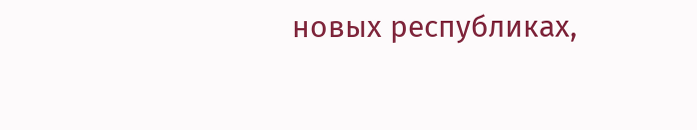новых республиках,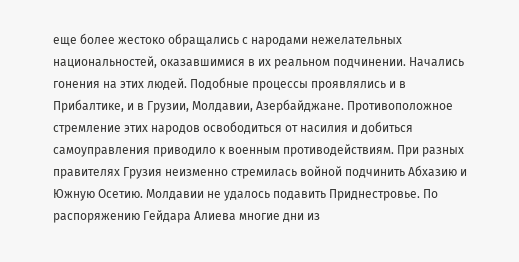еще более жестоко обращались с народами нежелательных национальностей, оказавшимися в их реальном подчинении. Начались гонения на этих людей. Подобные процессы проявлялись и в Прибалтике, и в Грузии, Молдавии, Азербайджане. Противоположное стремление этих народов освободиться от насилия и добиться самоуправления приводило к военным противодействиям. При разных правителях Грузия неизменно стремилась войной подчинить Абхазию и Южную Осетию. Молдавии не удалось подавить Приднестровье. По распоряжению Гейдара Алиева многие дни из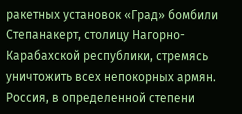ракетных установок «Град» бомбили Степанакерт, столицу Нагорно-Карабахской республики, стремясь уничтожить всех непокорных армян.
Россия, в определенной степени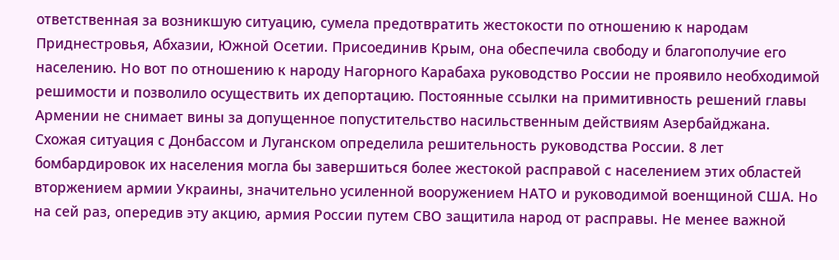ответственная за возникшую ситуацию, сумела предотвратить жестокости по отношению к народам Приднестровья, Абхазии, Южной Осетии. Присоединив Крым, она обеспечила свободу и благополучие его населению. Но вот по отношению к народу Нагорного Карабаха руководство России не проявило необходимой решимости и позволило осуществить их депортацию. Постоянные ссылки на примитивность решений главы Армении не снимает вины за допущенное попустительство насильственным действиям Азербайджана.
Схожая ситуация с Донбассом и Луганском определила решительность руководства России. 8 лет бомбардировок их населения могла бы завершиться более жестокой расправой с населением этих областей вторжением армии Украины, значительно усиленной вооружением НАТО и руководимой военщиной США. Но на сей раз, опередив эту акцию, армия России путем СВО защитила народ от расправы. Не менее важной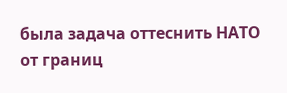была задача оттеснить НАТО от границ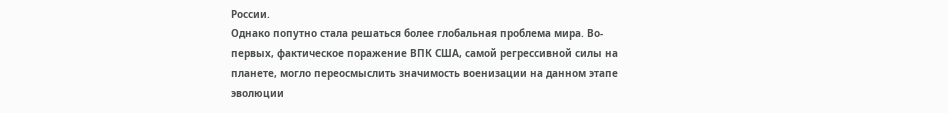России.
Однако попутно стала решаться более глобальная проблема мира. Во-первых, фактическое поражение ВПК США, самой регрессивной силы на планете, могло переосмыслить значимость военизации на данном этапе эволюции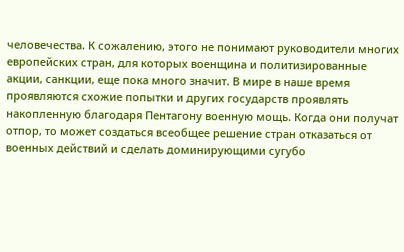человечества. К сожалению, этого не понимают руководители многих европейских стран, для которых военщина и политизированные акции, санкции, еще пока много значит. В мире в наше время проявляются схожие попытки и других государств проявлять накопленную благодаря Пентагону военную мощь. Когда они получат отпор, то может создаться всеобщее решение стран отказаться от военных действий и сделать доминирующими сугубо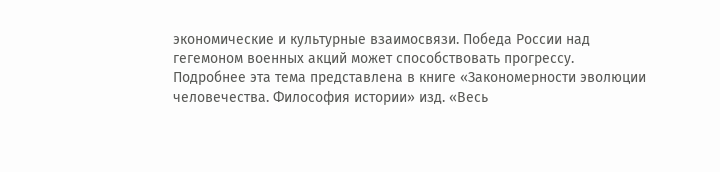экономические и культурные взаимосвязи. Победа России над гегемоном военных акций может способствовать прогрессу.
Подробнее эта тема представлена в книге «Закономерности эволюции человечества. Философия истории» изд. «Весь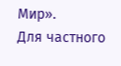Мир».
Для частного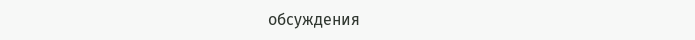обсуждения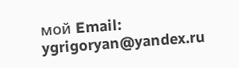мой Email: ygrigoryan@yandex.ru